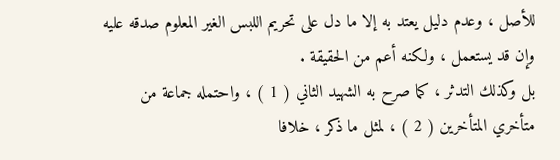للأصل ، وعدم دليل يعتد به إلا ما دل على تحريم اللبس الغير المعلوم صدقه عليه
وإن قد يستعمل ، ولكنه أعم من الحقيقة .
بل وكذلك التدثر ، كما صرح به الشهيد الثاني ( 1 ) ، واحتمله جماعة من
متأخري المتأخرين ( 2 ) ، لمثل ما ذكر ، خلافا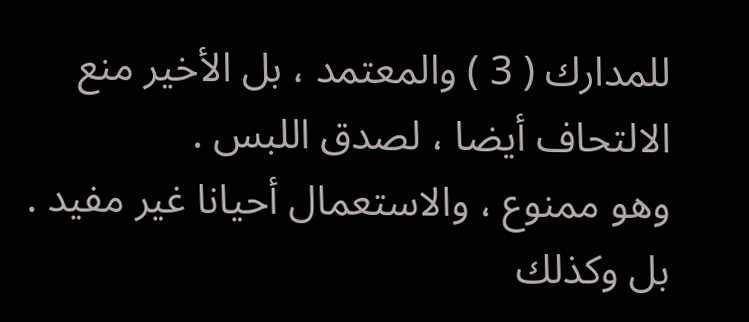للمدارك ( 3 ) والمعتمد ، بل الأخير منع
الالتحاف أيضا ، لصدق اللبس .
وهو ممنوع ، والاستعمال أحيانا غير مفيد .
بل وكذلك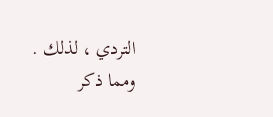التردي ، لذلك .
ومما ذكر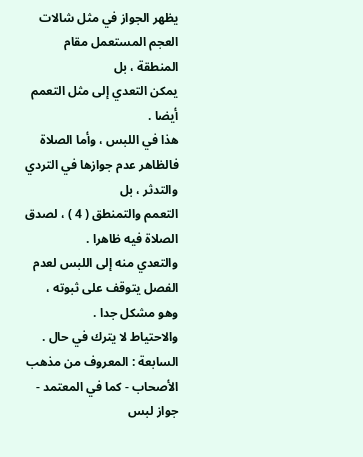يظهر الجواز في مثل شالات العجم المستعمل مقام المنطقة ، بل
يمكن التعدي إلى مثل التعمم أيضا .
هذا في اللبس ، وأما الصلاة فالظاهر عدم جوازها في التردي والتدثر ، بل
التعمم والتمنطق ( 4 ) ، لصدق الصلاة فيه ظاهرا .
والتعدي منه إلى اللبس لعدم الفصل يتوقف على ثبوته ، وهو مشكل جدا .
والاحتياط لا يترك في حال .
السابعة : المعروف من مذهب الأصحاب - كما في المعتمد - جواز لبس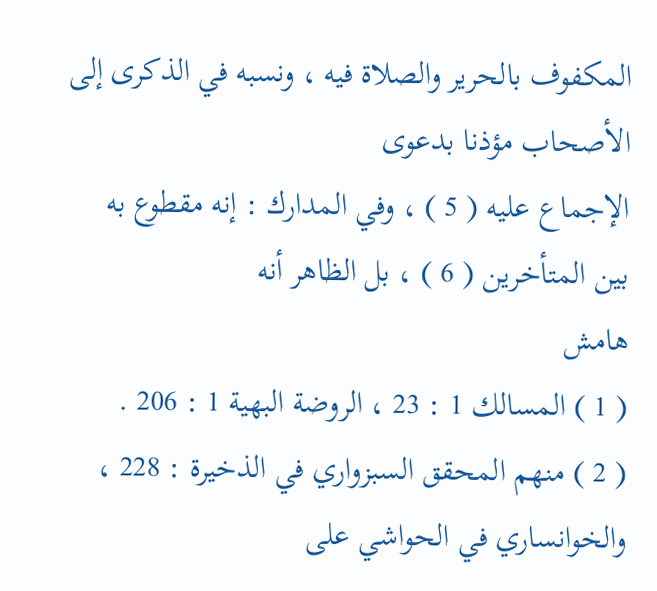المكفوف بالحرير والصلاة فيه ، ونسبه في الذكرى إلى الأصحاب مؤذنا بدعوى
الإجماع عليه ( 5 ) ، وفي المدارك : إنه مقطوع به بين المتأخرين ( 6 ) ، بل الظاهر أنه
هامش
( 1 ) المسالك 1 : 23 ، الروضة البهية 1 : 206 .
( 2 ) منهم المحقق السبزواري في الذخيرة : 228 ، والخوانساري في الحواشي على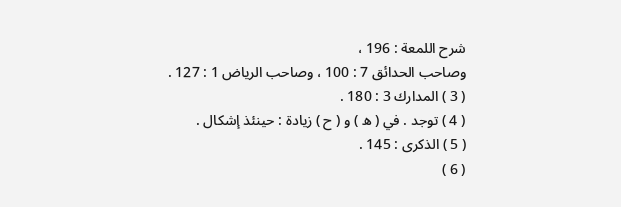شرح اللمعة : 196 ،
وصاحب الحدائق 7 : 100 ، وصاحب الرياض 1 : 127 .
( 3 ) المدارك 3 : 180 .
( 4 ) توجد . في ( ه ) و ( ح ) زيادة : حينئذ إشكال .
( 5 ) الذكرى : 145 .
( 6 )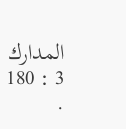المدارك 3 : 180 .